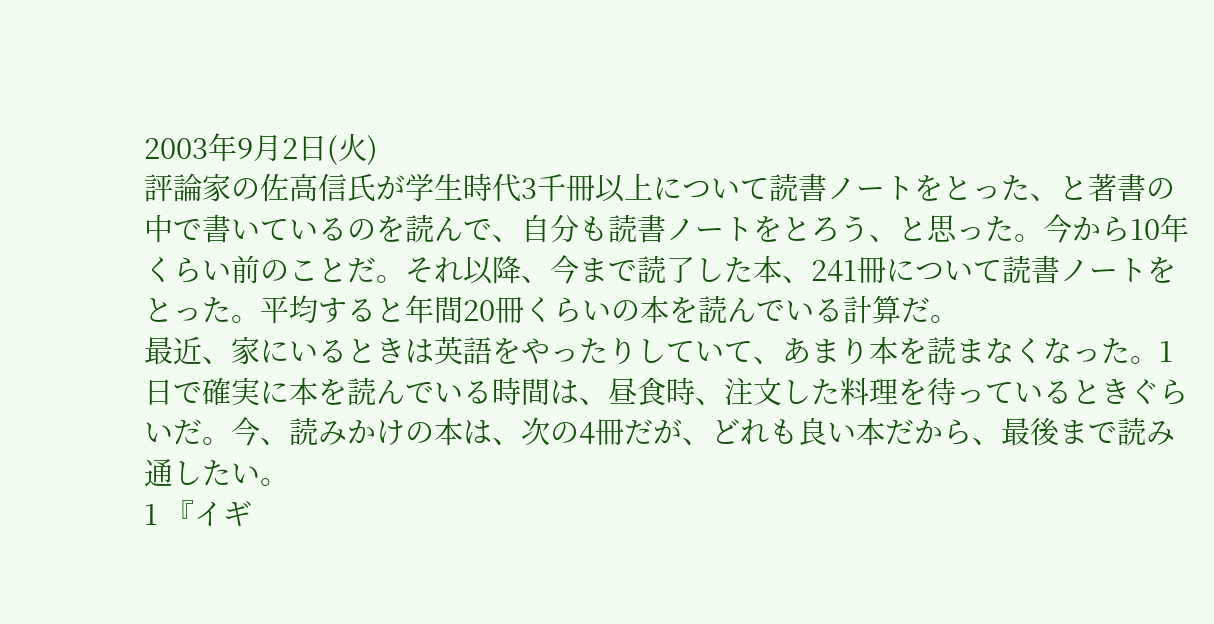2003年9月2日(火)
評論家の佐高信氏が学生時代3千冊以上について読書ノートをとった、と著書の中で書いているのを読んで、自分も読書ノートをとろう、と思った。今から10年くらい前のことだ。それ以降、今まで読了した本、241冊について読書ノートをとった。平均すると年間20冊くらいの本を読んでいる計算だ。
最近、家にいるときは英語をやったりしていて、あまり本を読まなくなった。1日で確実に本を読んでいる時間は、昼食時、注文した料理を待っているときぐらいだ。今、読みかけの本は、次の4冊だが、どれも良い本だから、最後まで読み通したい。
1 『イギ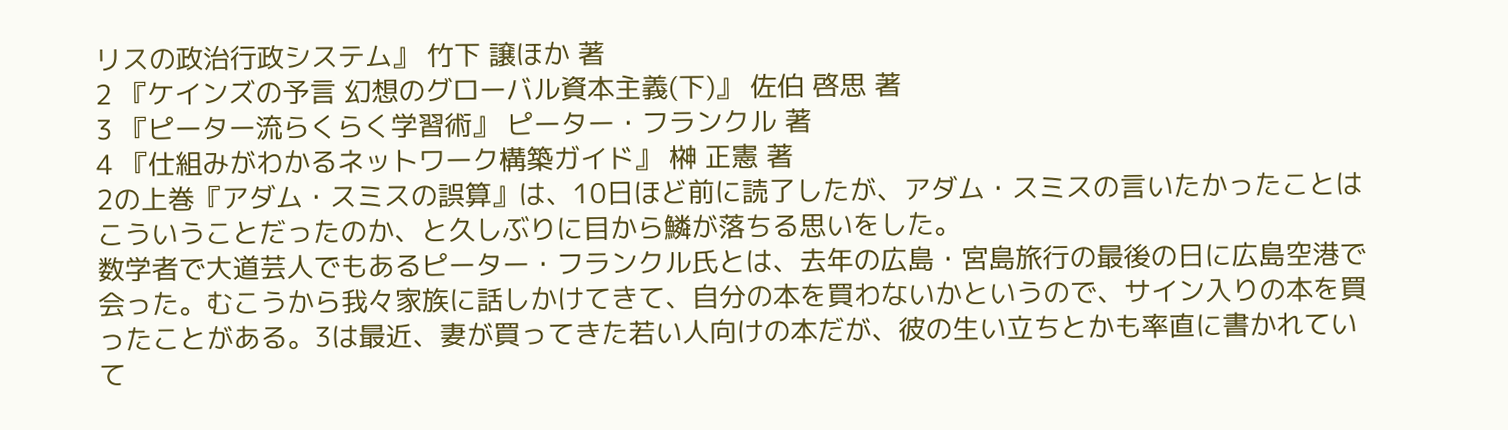リスの政治行政システム』 竹下 譲ほか 著
2 『ケインズの予言 幻想のグローバル資本主義(下)』 佐伯 啓思 著
3 『ピーター流らくらく学習術』 ピーター・フランクル 著
4 『仕組みがわかるネットワーク構築ガイド』 榊 正憲 著
2の上巻『アダム・スミスの誤算』は、10日ほど前に読了したが、アダム・スミスの言いたかったことはこういうことだったのか、と久しぶりに目から鱗が落ちる思いをした。
数学者で大道芸人でもあるピーター・フランクル氏とは、去年の広島・宮島旅行の最後の日に広島空港で会った。むこうから我々家族に話しかけてきて、自分の本を買わないかというので、サイン入りの本を買ったことがある。3は最近、妻が買ってきた若い人向けの本だが、彼の生い立ちとかも率直に書かれていて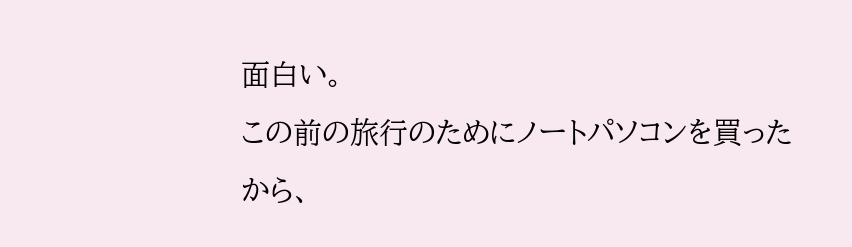面白い。
この前の旅行のためにノートパソコンを買ったから、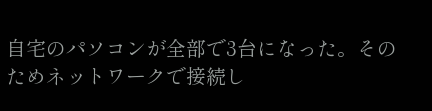自宅のパソコンが全部で3台になった。そのためネットワークで接続し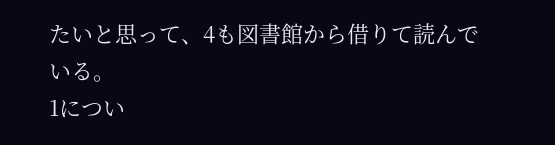たいと思って、4も図書館から借りて読んでいる。
1につい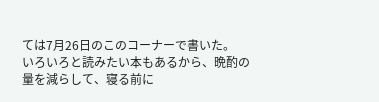ては7月26日のこのコーナーで書いた。
いろいろと読みたい本もあるから、晩酌の量を減らして、寝る前に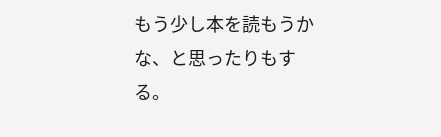もう少し本を読もうかな、と思ったりもする。